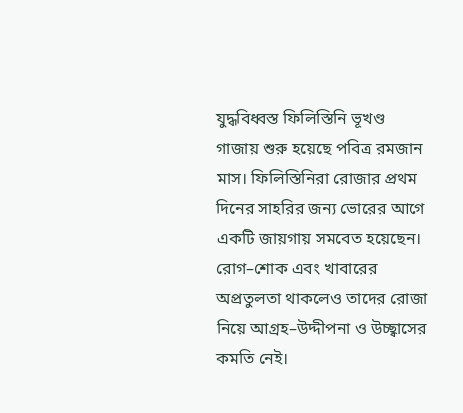যুদ্ধবিধ্বস্ত ফিলিস্তিনি ভূখণ্ড গাজায় শুরু হয়েছে পবিত্র রমজান মাস। ফিলিস্তিনিরা রোজার প্রথম দিনের সাহরির জন্য ভোরের আগে একটি জায়গায় সমবেত হয়েছেন। রোগ–শোক এবং খাবারের অপ্রতুলতা থাকলেও তাদের রোজা নিয়ে আগ্রহ–উদ্দীপনা ও উচ্ছ্বাসের কমতি নেই।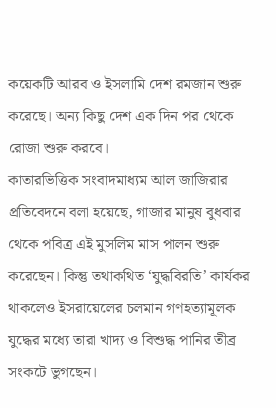কয়েকটি আরব ও ইসলামি দেশ রমজান শুরু করেছে। অন্য কিছু দেশ এক দিন পর থেকে রোজা শুরু করবে।
কাতারভিত্তিক সংবাদমাধ্যম আল জাজিরার প্রতিবেদনে বলা হয়েছে, গাজার মানুষ বুধবার থেকে পবিত্র এই মুসলিম মাস পালন শুরু করেছেন। কিন্তু তথাকথিত ‘যুদ্ধবিরতি’ কার্যকর থাকলেও ইসরায়েলের চলমান গণহত্যামূলক যুদ্ধের মধ্যে তারা খাদ্য ও বিশুদ্ধ পানির তীব্র সংকটে ভুগছেন।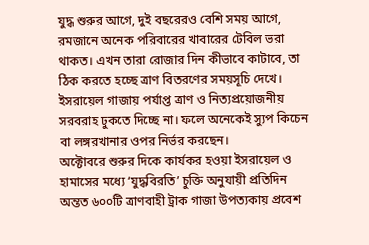যুদ্ধ শুরুর আগে, দুই বছরেরও বেশি সময় আগে, রমজানে অনেক পরিবারের খাবারের টেবিল ভরা থাকত। এখন তারা রোজার দিন কীভাবে কাটাবে, তা ঠিক করতে হচ্ছে ত্রাণ বিতরণের সময়সূচি দেখে। ইসরায়েল গাজায় পর্যাপ্ত ত্রাণ ও নিত্যপ্রয়োজনীয় সরবরাহ ঢুকতে দিচ্ছে না। ফলে অনেকেই স্যুপ কিচেন বা লঙ্গরখানার ওপর নির্ভর করছেন।
অক্টোবরে শুরুর দিকে কার্যকর হওয়া ইসরায়েল ও হামাসের মধ্যে ‘যুদ্ধবিরতি’ চুক্তি অনুযায়ী প্রতিদিন অন্তত ৬০০টি ত্রাণবাহী ট্রাক গাজা উপত্যকায় প্রবেশ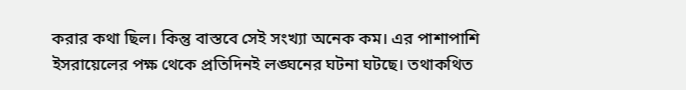করার কথা ছিল। কিন্তু বাস্তবে সেই সংখ্যা অনেক কম। এর পাশাপাশি ইসরায়েলের পক্ষ থেকে প্রতিদিনই লঙ্ঘনের ঘটনা ঘটছে। তথাকথিত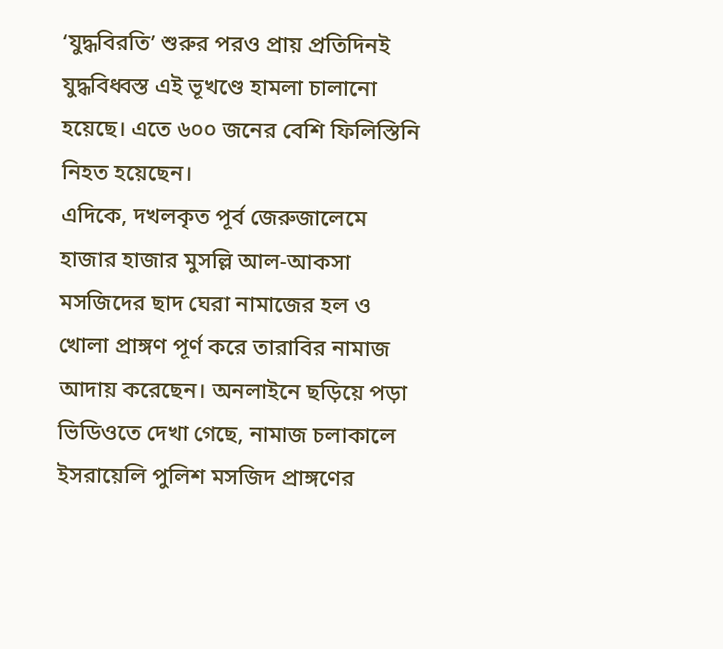‘যুদ্ধবিরতি’ শুরুর পরও প্রায় প্রতিদিনই যুদ্ধবিধ্বস্ত এই ভূখণ্ডে হামলা চালানো হয়েছে। এতে ৬০০ জনের বেশি ফিলিস্তিনি নিহত হয়েছেন।
এদিকে, দখলকৃত পূর্ব জেরুজালেমে হাজার হাজার মুসল্লি আল-আকসা মসজিদের ছাদ ঘেরা নামাজের হল ও খোলা প্রাঙ্গণ পূর্ণ করে তারাবির নামাজ আদায় করেছেন। অনলাইনে ছড়িয়ে পড়া ভিডিওতে দেখা গেছে, নামাজ চলাকালে ইসরায়েলি পুলিশ মসজিদ প্রাঙ্গণের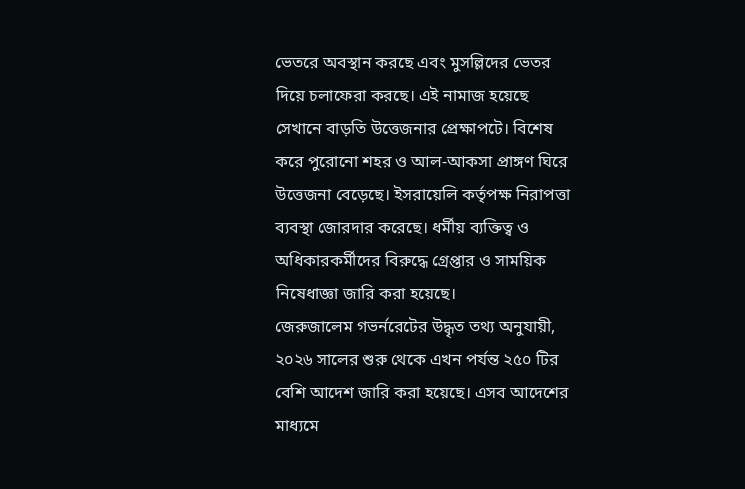ভেতরে অবস্থান করছে এবং মুসল্লিদের ভেতর দিয়ে চলাফেরা করছে। এই নামাজ হয়েছে সেখানে বাড়তি উত্তেজনার প্রেক্ষাপটে। বিশেষ করে পুরোনো শহর ও আল-আকসা প্রাঙ্গণ ঘিরে উত্তেজনা বেড়েছে। ইসরায়েলি কর্তৃপক্ষ নিরাপত্তা ব্যবস্থা জোরদার করেছে। ধর্মীয় ব্যক্তিত্ব ও অধিকারকর্মীদের বিরুদ্ধে গ্রেপ্তার ও সাময়িক নিষেধাজ্ঞা জারি করা হয়েছে।
জেরুজালেম গভর্নরেটের উদ্ধৃত তথ্য অনুযায়ী, ২০২৬ সালের শুরু থেকে এখন পর্যন্ত ২৫০ টির বেশি আদেশ জারি করা হয়েছে। এসব আদেশের মাধ্যমে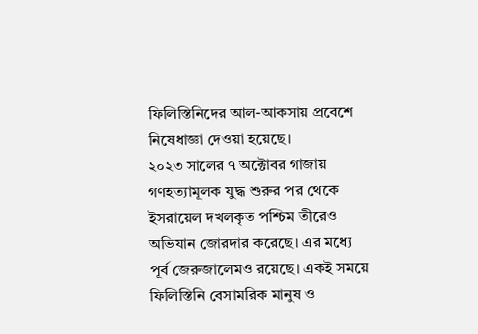ফিলিস্তিনিদের আল-আকসায় প্রবেশে নিষেধাজ্ঞা দেওয়া হয়েছে।
২০২৩ সালের ৭ অক্টোবর গাজায় গণহত্যামূলক যুদ্ধ শুরুর পর থেকে ইসরায়েল দখলকৃত পশ্চিম তীরেও অভিযান জোরদার করেছে। এর মধ্যে পূর্ব জেরুজালেমও রয়েছে। একই সময়ে ফিলিস্তিনি বেসামরিক মানুষ ও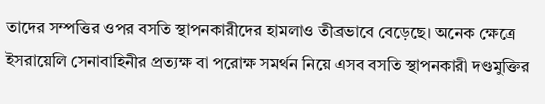তাদের সম্পত্তির ওপর বসতি স্থাপনকারীদের হামলাও তীব্রভাবে বেড়েছে। অনেক ক্ষেত্রে ইসরায়েলি সেনাবাহিনীর প্রত্যক্ষ বা পরোক্ষ সমর্থন নিয়ে এসব বসতি স্থাপনকারী দণ্ডমুক্তির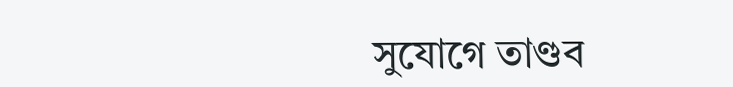সুযোগে তাণ্ডব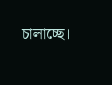চালাচ্ছে।